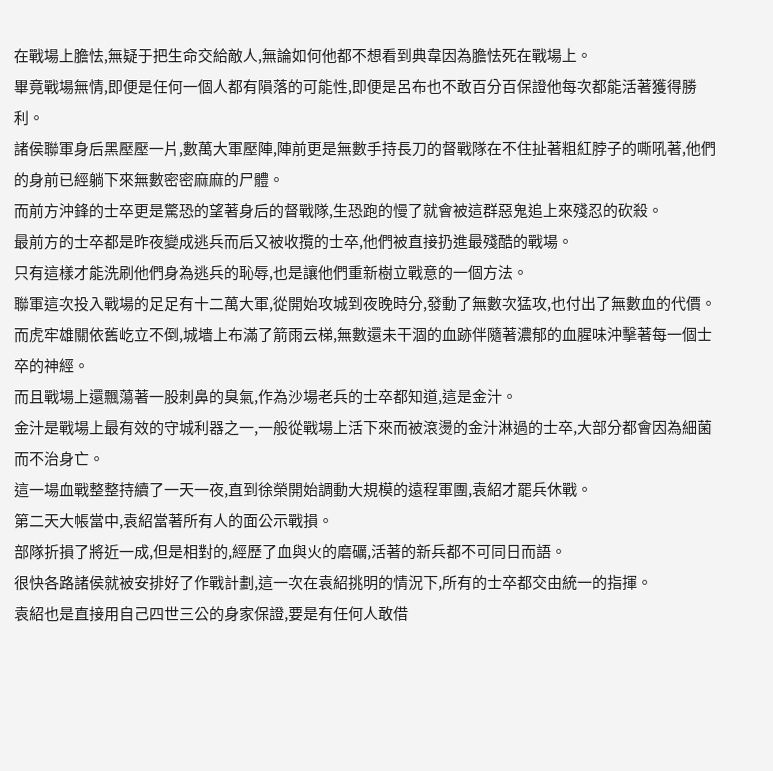在戰場上膽怯,無疑于把生命交給敵人,無論如何他都不想看到典韋因為膽怯死在戰場上。
畢竟戰場無情,即便是任何一個人都有隕落的可能性,即便是呂布也不敢百分百保證他每次都能活著獲得勝利。
諸侯聯軍身后黑壓壓一片,數萬大軍壓陣,陣前更是無數手持長刀的督戰隊在不住扯著粗紅脖子的嘶吼著,他們的身前已經躺下來無數密密麻麻的尸體。
而前方沖鋒的士卒更是驚恐的望著身后的督戰隊,生恐跑的慢了就會被這群惡鬼追上來殘忍的砍殺。
最前方的士卒都是昨夜變成逃兵而后又被收攬的士卒,他們被直接扔進最殘酷的戰場。
只有這樣才能洗刷他們身為逃兵的恥辱,也是讓他們重新樹立戰意的一個方法。
聯軍這次投入戰場的足足有十二萬大軍,從開始攻城到夜晚時分,發動了無數次猛攻,也付出了無數血的代價。
而虎牢雄關依舊屹立不倒,城墻上布滿了箭雨云梯,無數還未干涸的血跡伴隨著濃郁的血腥味沖擊著每一個士卒的神經。
而且戰場上還飄蕩著一股刺鼻的臭氣,作為沙場老兵的士卒都知道,這是金汁。
金汁是戰場上最有效的守城利器之一,一般從戰場上活下來而被滾燙的金汁淋過的士卒,大部分都會因為細菌而不治身亡。
這一場血戰整整持續了一天一夜,直到徐榮開始調動大規模的遠程軍團,袁紹才罷兵休戰。
第二天大帳當中,袁紹當著所有人的面公示戰損。
部隊折損了將近一成,但是相對的,經歷了血與火的磨礪,活著的新兵都不可同日而語。
很快各路諸侯就被安排好了作戰計劃,這一次在袁紹挑明的情況下,所有的士卒都交由統一的指揮。
袁紹也是直接用自己四世三公的身家保證,要是有任何人敢借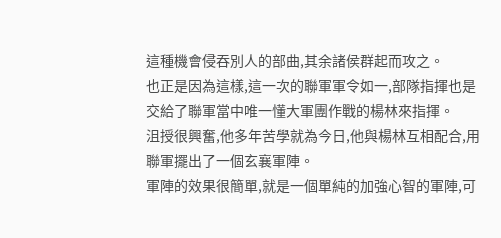這種機會侵吞別人的部曲,其余諸侯群起而攻之。
也正是因為這樣,這一次的聯軍軍令如一,部隊指揮也是交給了聯軍當中唯一懂大軍團作戰的楊林來指揮。
沮授很興奮,他多年苦學就為今日,他與楊林互相配合,用聯軍擺出了一個玄襄軍陣。
軍陣的效果很簡單,就是一個單純的加強心智的軍陣,可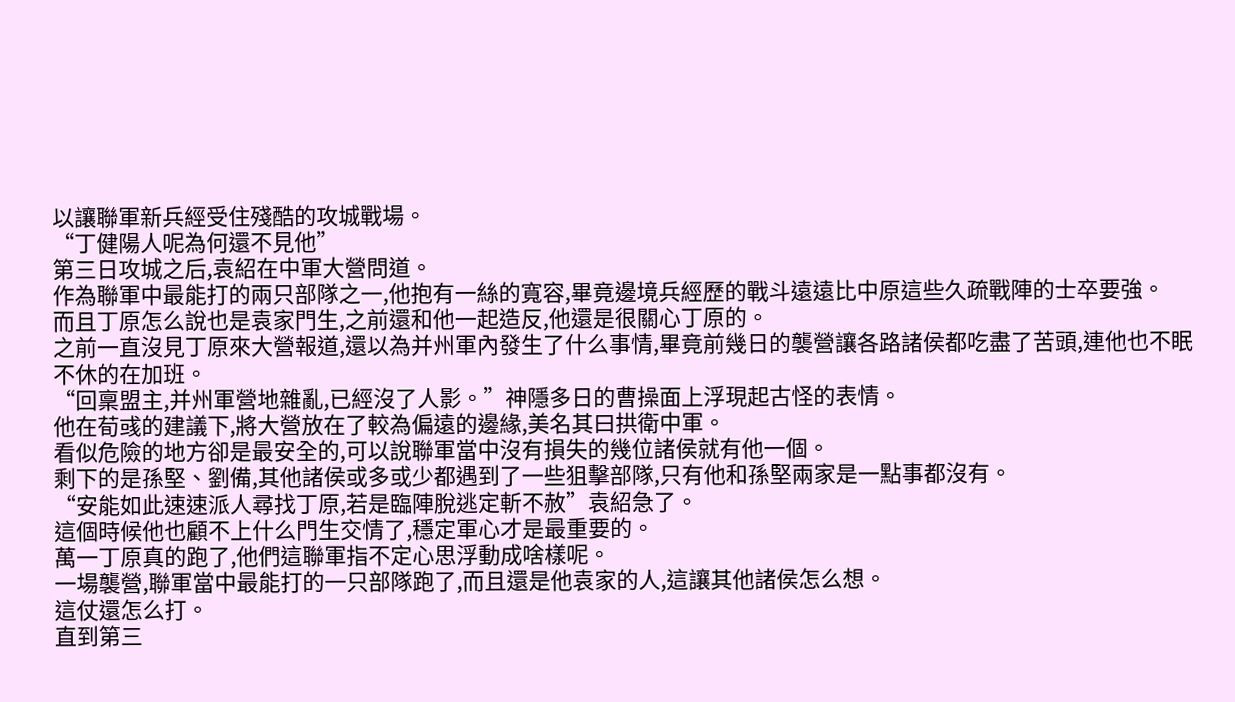以讓聯軍新兵經受住殘酷的攻城戰場。
“丁健陽人呢為何還不見他”
第三日攻城之后,袁紹在中軍大營問道。
作為聯軍中最能打的兩只部隊之一,他抱有一絲的寬容,畢竟邊境兵經歷的戰斗遠遠比中原這些久疏戰陣的士卒要強。
而且丁原怎么說也是袁家門生,之前還和他一起造反,他還是很關心丁原的。
之前一直沒見丁原來大營報道,還以為并州軍內發生了什么事情,畢竟前幾日的襲營讓各路諸侯都吃盡了苦頭,連他也不眠不休的在加班。
“回稟盟主,并州軍營地雜亂,已經沒了人影。”神隱多日的曹操面上浮現起古怪的表情。
他在荀彧的建議下,將大營放在了較為偏遠的邊緣,美名其曰拱衛中軍。
看似危險的地方卻是最安全的,可以說聯軍當中沒有損失的幾位諸侯就有他一個。
剩下的是孫堅、劉備,其他諸侯或多或少都遇到了一些狙擊部隊,只有他和孫堅兩家是一點事都沒有。
“安能如此速速派人尋找丁原,若是臨陣脫逃定斬不赦”袁紹急了。
這個時候他也顧不上什么門生交情了,穩定軍心才是最重要的。
萬一丁原真的跑了,他們這聯軍指不定心思浮動成啥樣呢。
一場襲營,聯軍當中最能打的一只部隊跑了,而且還是他袁家的人,這讓其他諸侯怎么想。
這仗還怎么打。
直到第三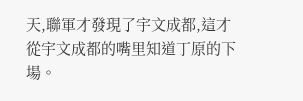天,聯軍才發現了宇文成都,這才從宇文成都的嘴里知道丁原的下場。